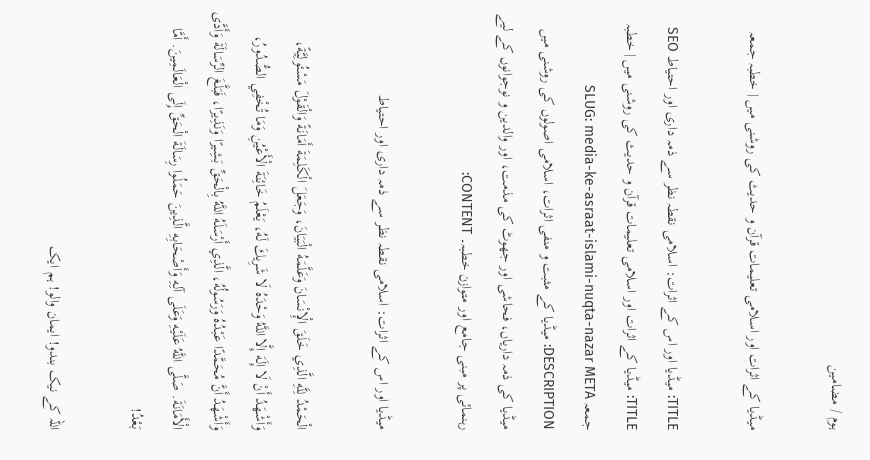ہوم / مضامین

میڈیا کے اثرات اور اسلامی تعلیمات قرآن و حدیث کی روشنی میں | خطبہ جمعہ

TITLE: میڈیا اور اس کے اثرات: اسلامی نقطہ نظر سے ذمہ داری اور احتیاط SEO TITLE: میڈیا کے اثرات اور اسلامی تعلیمات قرآن و حدیث کی روشنی میں | خطبہ جمعہ SLUG: media-ke-asraat-islami-nuqta-nazar META DESCRIPTION: میڈیا کے مثبت و منفی اثرات، اسلامی اصولوں کی روشنی میں میڈیا کی ذمہ داریاں، فحاشی اور جھوٹ کی مذمت، اور والدین و نوجوانوں کے لیے رہنمائی پر مبنی جامع اور متوازن خطبہ۔ CONTENT:

میڈیا اور اس کے اثرات: اسلامی نقطہ نظر سے ذمہ داری اور احتیاط

الْحَمْدُ لِلَّهِ الَّذِي خَلَقَ الْإِنْسَانَ وَعَلَّمَهُ الْبَيَانَ، وَجَعَلَ الْكَلِمَةَ أَمَانَةً وَالْقَوْلَ مَسْئُولِيَّةً، وَأَشْهَدُ أَنْ لَا إِلَهَ إِلَّا اللَّهُ وَحْدَهُ لَا شَرِيكَ لَهُ، يَعْلَمُ خَائِنَةَ الْأَعْيُنِ وَمَا تُخْفِي الصُّدُورُ، وَأَشْهَدُ أَنَّ مُحَمَّدًا عَبْدُهُ وَرَسُولُهُ، الَّذِي أَرْسَلَهُ اللَّهُ بِالْحَقِّ بَشِيرًا وَنَذِيرًا، فَبَلَّغَ الرِّسَالَةَ وَأَدَّى الْأَمَانَةَ. صَلَّى اللَّهُ عَلَيْهِ وَعَلَى آلِهِ وَأَصْحَابِهِ الَّذِينَ حَمَلُوا رِسَالَةَ الْحَقِّ إِلَى الْعَالَمِينَ. أَمَّا بَعْدُ!

اللہ کے نیک بندو! ایمان والو! ہم ایک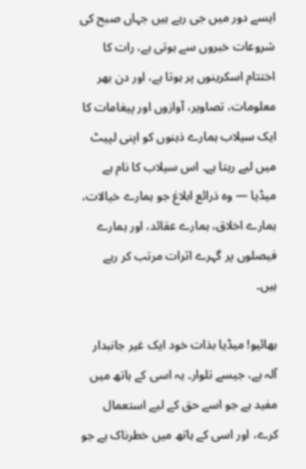ایسے دور میں جی رہے ہیں جہاں صبح کی شروعات خبروں سے ہوتی ہے، رات کا اختتام اسکرینوں پر ہوتا ہے، اور دن بھر معلومات، تصاویر، آوازوں اور پیغامات کا ایک سیلاب ہمارے ذہنوں کو اپنی لپیٹ میں لیے رہتا ہے۔ اس سیلاب کا نام ہے میڈیا — وہ ذرائع ابلاغ جو ہمارے خیالات، ہمارے اخلاق، ہمارے عقائد، اور ہمارے فیصلوں پر گہرے اثرات مرتب کر رہے ہیں۔

بھائیو! میڈیا بذات خود ایک غیر جانبدار آلہ ہے، جیسے تلوار۔ یہ اسی کے ہاتھ میں مفید ہے جو اسے حق کے لیے استعمال کرے، اور اسی کے ہاتھ میں خطرناک ہے جو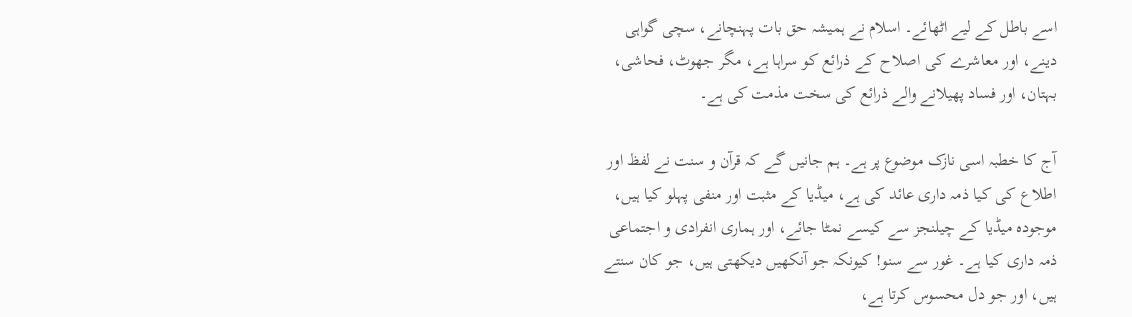اسے باطل کے لیے اٹھائے۔ اسلام نے ہمیشہ حق بات پہنچانے، سچی گواہی دینے، اور معاشرے کی اصلاح کے ذرائع کو سراہا ہے، مگر جھوٹ، فحاشی، بہتان، اور فساد پھیلانے والے ذرائع کی سخت مذمت کی ہے۔

آج کا خطبہ اسی نازک موضوع پر ہے۔ ہم جانیں گے کہ قرآن و سنت نے لفظ اور اطلاع کی کیا ذمہ داری عائد کی ہے، میڈیا کے مثبت اور منفی پہلو کیا ہیں، موجودہ میڈیا کے چیلنجز سے کیسے نمٹا جائے، اور ہماری انفرادی و اجتماعی ذمہ داری کیا ہے۔ غور سے سنو! کیونکہ جو آنکھیں دیکھتی ہیں، جو کان سنتے ہیں، اور جو دل محسوس کرتا ہے،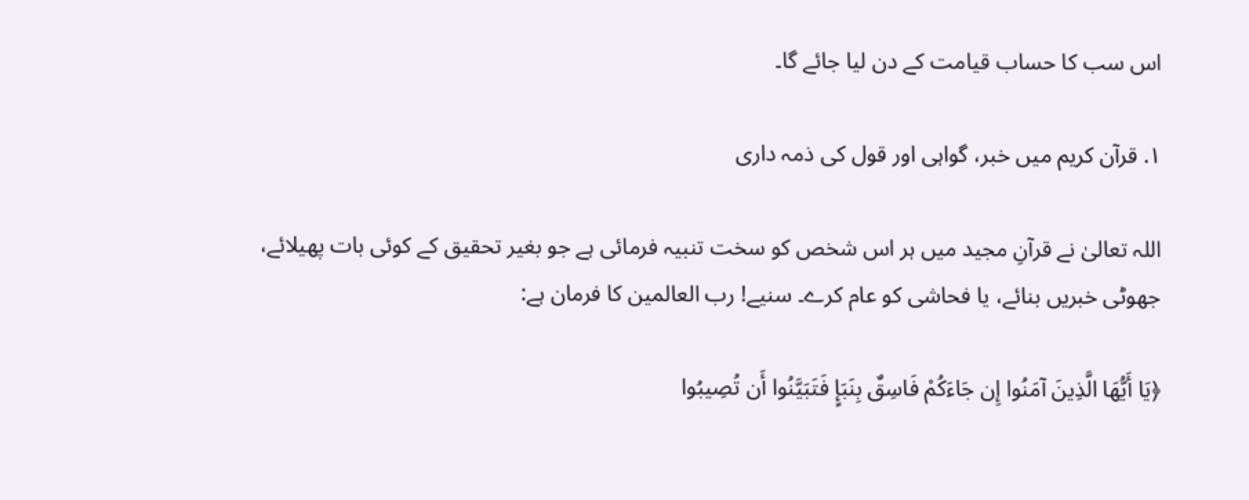اس سب کا حساب قیامت کے دن لیا جائے گا۔

۱. قرآن کریم میں خبر، گواہی اور قول کی ذمہ داری

اللہ تعالیٰ نے قرآنِ مجید میں ہر اس شخص کو سخت تنبیہ فرمائی ہے جو بغیر تحقیق کے کوئی بات پھیلائے، جھوٹی خبریں بنائے، یا فحاشی کو عام کرے۔ سنیے! رب العالمین کا فرمان ہے:

﴿يَا أَيُّهَا الَّذِينَ آمَنُوا إِن جَاءَكُمْ فَاسِقٌ بِنَبَإٍ فَتَبَيَّنُوا أَن تُصِيبُوا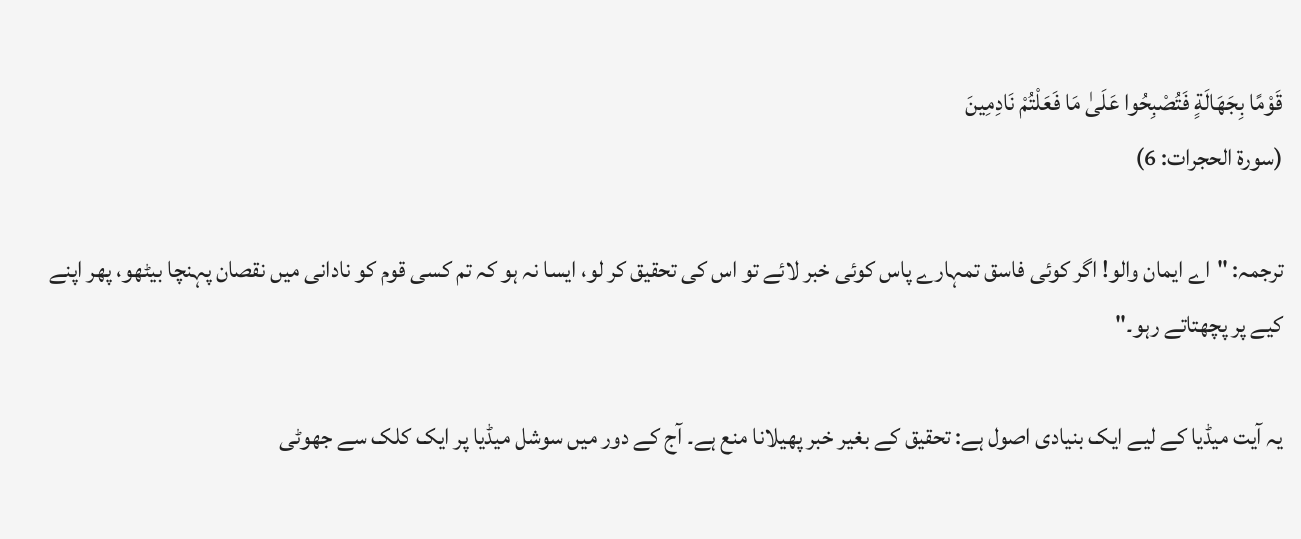قَوْمًا بِجَهَالَةٍ فَتُصْبِحُوا عَلَىٰ مَا فَعَلْتُمْ نَادِمِينَ
(سورۃ الحجرات: 6)

ترجمہ: "اے ایمان والو! اگر کوئی فاسق تمہارے پاس کوئی خبر لائے تو اس کی تحقیق کر لو، ایسا نہ ہو کہ تم کسی قوم کو نادانی میں نقصان پہنچا بیٹھو، پھر اپنے کیے پر پچھتاتے رہو۔"

یہ آیت میڈیا کے لیے ایک بنیادی اصول ہے: تحقیق کے بغیر خبر پھیلانا منع ہے۔ آج کے دور میں سوشل میڈیا پر ایک کلک سے جھوٹی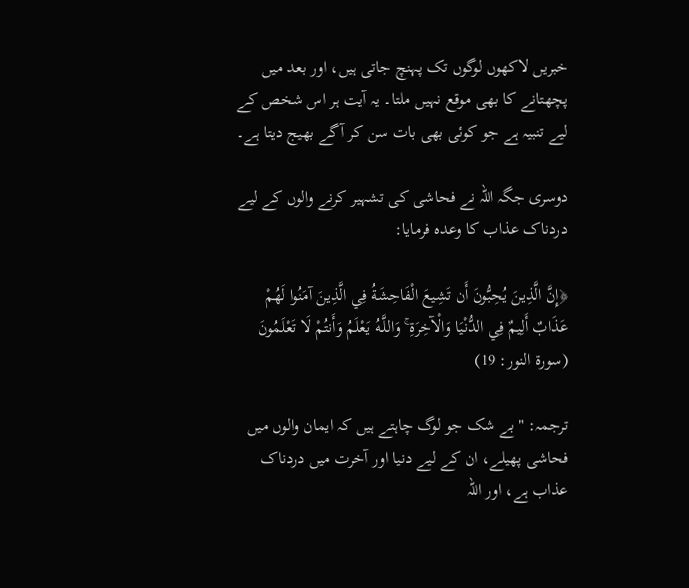خبریں لاکھوں لوگوں تک پہنچ جاتی ہیں، اور بعد میں پچھتانے کا بھی موقع نہیں ملتا۔ یہ آیت ہر اس شخص کے لیے تنبیہ ہے جو کوئی بھی بات سن کر آگے بھیج دیتا ہے۔

دوسری جگہ اللہ نے فحاشی کی تشہیر کرنے والوں کے لیے دردناک عذاب کا وعدہ فرمایا:

﴿إِنَّ الَّذِينَ يُحِبُّونَ أَن تَشِيعَ الْفَاحِشَةُ فِي الَّذِينَ آمَنُوا لَهُمْ عَذَابٌ أَلِيمٌ فِي الدُّنْيَا وَالْآخِرَةِ ۚ وَاللَّـهُ يَعْلَمُ وَأَنتُمْ لَا تَعْلَمُونَ
(سورۃ النور: 19)

ترجمہ: "بے شک جو لوگ چاہتے ہیں کہ ایمان والوں میں فحاشی پھیلے، ان کے لیے دنیا اور آخرت میں دردناک عذاب ہے، اور اللہ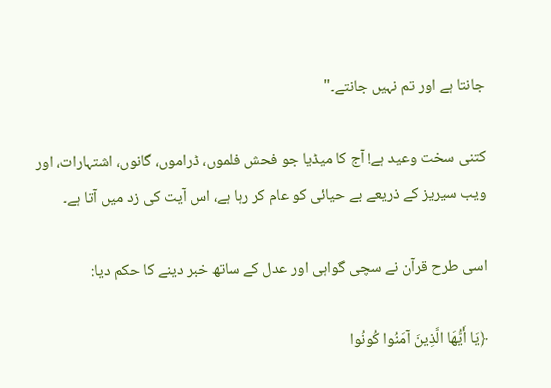جانتا ہے اور تم نہیں جانتے۔"

کتنی سخت وعید ہے! آج کا میڈیا جو فحش فلموں، ڈراموں، گانوں، اشتہارات، اور ویب سیریز کے ذریعے بے حیائی کو عام کر رہا ہے، اس آیت کی زد میں آتا ہے۔

اسی طرح قرآن نے سچی گواہی اور عدل کے ساتھ خبر دینے کا حکم دیا:

﴿يَا أَيُّهَا الَّذِينَ آمَنُوا كُونُوا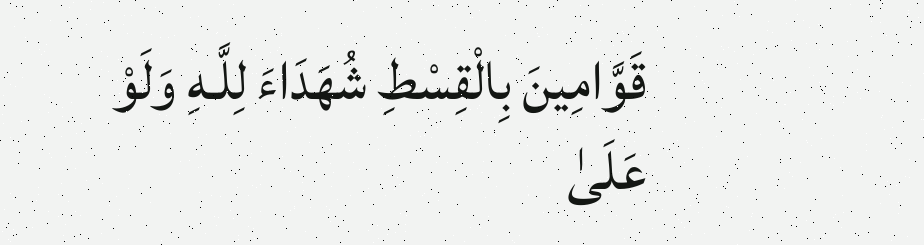قَوَّامِينَ بِالْقِسْطِ شُهَدَاءَ لِلَّـهِ وَلَوْ عَلَىٰ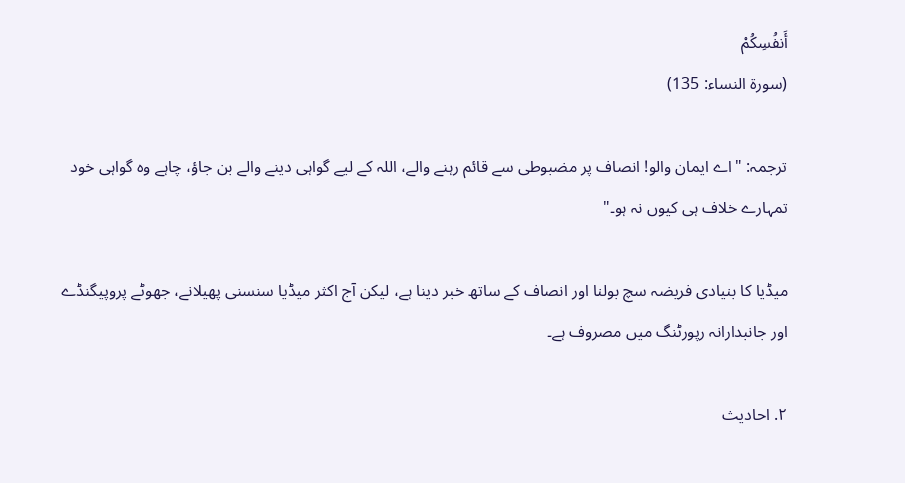أَنفُسِكُمْ
(سورۃ النساء: 135)

ترجمہ: "اے ایمان والو! انصاف پر مضبوطی سے قائم رہنے والے، اللہ کے لیے گواہی دینے والے بن جاؤ، چاہے وہ گواہی خود تمہارے خلاف ہی کیوں نہ ہو۔"

میڈیا کا بنیادی فریضہ سچ بولنا اور انصاف کے ساتھ خبر دینا ہے، لیکن آج اکثر میڈیا سنسنی پھیلانے، جھوٹے پروپیگنڈے اور جانبدارانہ رپورٹنگ میں مصروف ہے۔

۲. احادیث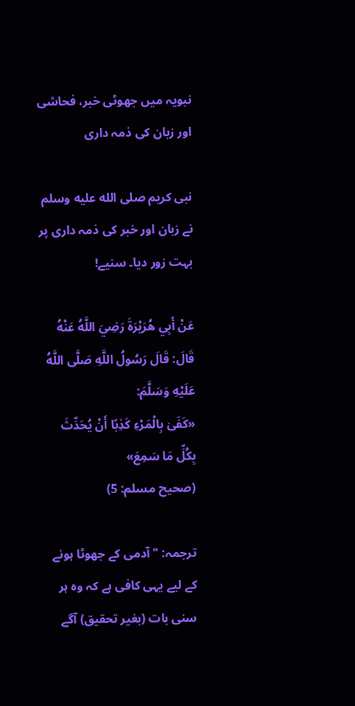نبویہ میں جھوٹی خبر، فحاشی اور زبان کی ذمہ داری

نبی کریم صلى الله عليه وسلم نے زبان اور خبر کی ذمہ داری پر بہت زور دیا۔ سنیے!

عَنْ أَبِي هُرَيْرَةَ رَضِيَ اللَّهُ عَنْهُ قَالَ: قَالَ رَسُولُ اللَّهِ صَلَّى اللَّهُ عَلَيْهِ وَسَلَّمَ:
«كَفَىٰ بِالْمَرْءِ كَذِبًا أَنْ يُحَدِّثَ بِكُلِّ مَا سَمِعَ»
(صحيح مسلم: 5)

ترجمہ: "آدمی کے جھوٹا ہونے کے لیے یہی کافی ہے کہ وہ ہر سنی بات (بغیر تحقیق) آگے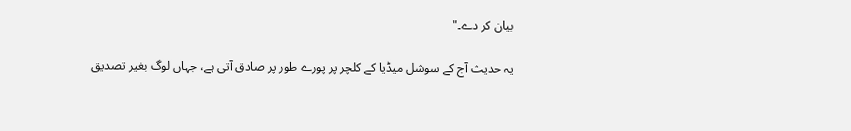بیان کر دے۔"

یہ حدیث آج کے سوشل میڈیا کے کلچر پر پورے طور پر صادق آتی ہے، جہاں لوگ بغیر تصدیق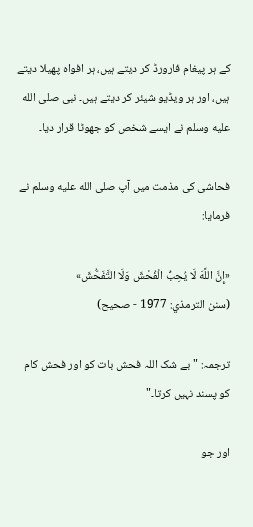کے ہر پیغام فارورڈ کر دیتے ہیں، ہر افواہ پھیلا دیتے ہیں، اور ہر ویڈیو شیئر کر دیتے ہیں۔ نبی صلى الله عليه وسلم نے ایسے شخص کو جھوٹا قرار دیا۔

فحاشی کی مذمت میں آپ صلى الله عليه وسلم نے فرمایا:

«إِنَّ اللَّهَ لَا يُحِبُّ الْفُحْشَ وَلَا التَّفَحُّشَ»
(سنن الترمذي: 1977 - صحيح)

ترجمہ: "بے شک اللہ فحش بات کو اور فحش کام کو پسند نہیں کرتا۔"

اور جو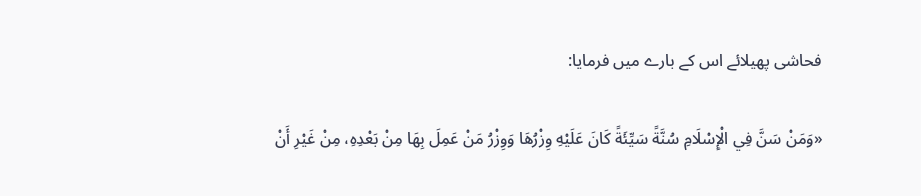فحاشی پھیلائے اس کے بارے میں فرمایا:

«وَمَنْ سَنَّ فِي الْإِسْلَامِ سُنَّةً سَيِّئَةً كَانَ عَلَيْهِ وِزْرُهَا وَوِزْرُ مَنْ عَمِلَ بِهَا مِنْ بَعْدِهِ، مِنْ غَيْرِ أَنْ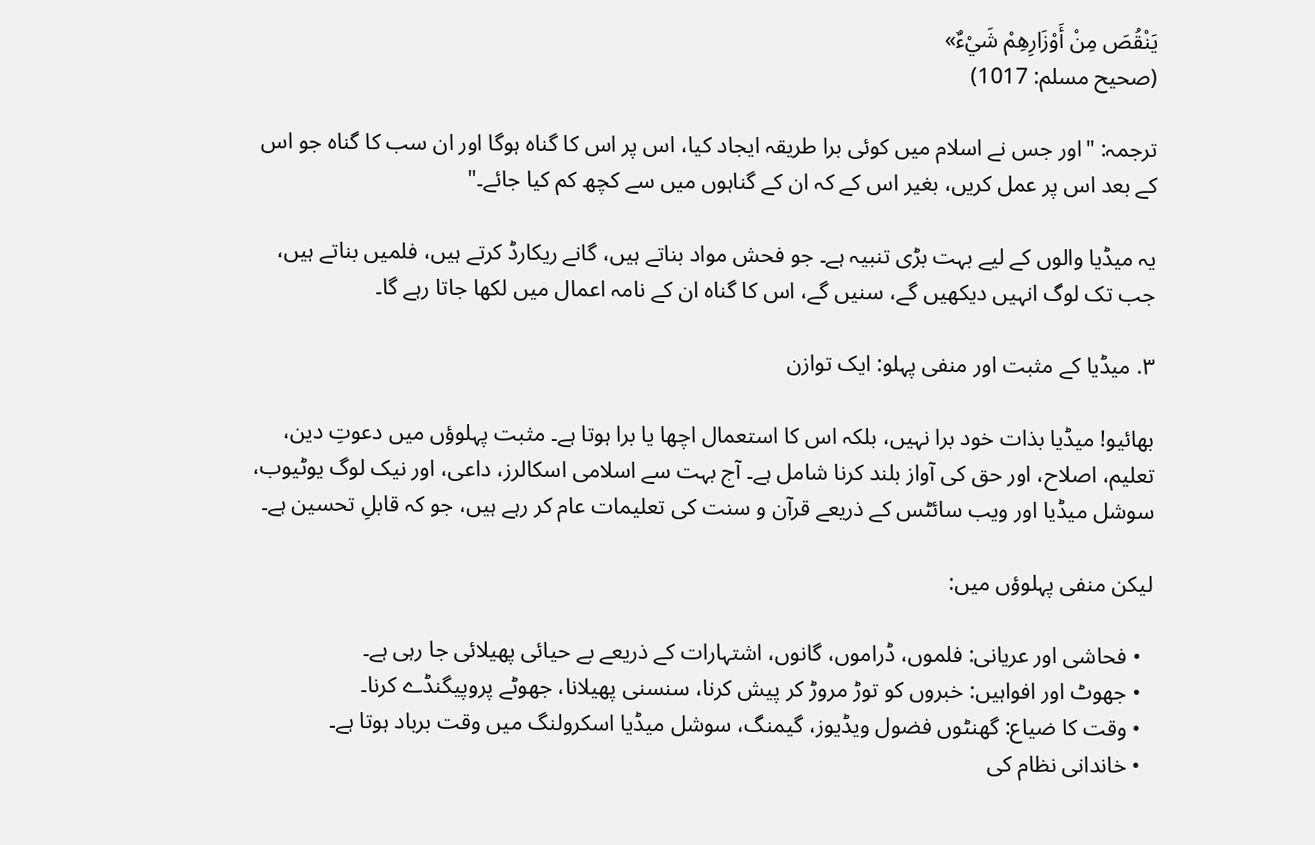يَنْقُصَ مِنْ أَوْزَارِهِمْ شَيْءٌ»
(صحيح مسلم: 1017)

ترجمہ: "اور جس نے اسلام میں کوئی برا طریقہ ایجاد کیا، اس پر اس کا گناہ ہوگا اور ان سب کا گناہ جو اس کے بعد اس پر عمل کریں، بغیر اس کے کہ ان کے گناہوں میں سے کچھ کم کیا جائے۔"

یہ میڈیا والوں کے لیے بہت بڑی تنبیہ ہے۔ جو فحش مواد بناتے ہیں، گانے ریکارڈ کرتے ہیں، فلمیں بناتے ہیں، جب تک لوگ انہیں دیکھیں گے، سنیں گے، اس کا گناہ ان کے نامہ اعمال میں لکھا جاتا رہے گا۔

۳. میڈیا کے مثبت اور منفی پہلو: ایک توازن

بھائیو! میڈیا بذات خود برا نہیں، بلکہ اس کا استعمال اچھا یا برا ہوتا ہے۔ مثبت پہلوؤں میں دعوتِ دین، تعلیم، اصلاح، اور حق کی آواز بلند کرنا شامل ہے۔ آج بہت سے اسلامی اسکالرز، داعی، اور نیک لوگ یوٹیوب، سوشل میڈیا اور ویب سائٹس کے ذریعے قرآن و سنت کی تعلیمات عام کر رہے ہیں، جو کہ قابلِ تحسین ہے۔

لیکن منفی پہلوؤں میں:

  • فحاشی اور عریانی: فلموں، ڈراموں، گانوں، اشتہارات کے ذریعے بے حیائی پھیلائی جا رہی ہے۔
  • جھوٹ اور افواہیں: خبروں کو توڑ مروڑ کر پیش کرنا، سنسنی پھیلانا، جھوٹے پروپیگنڈے کرنا۔
  • وقت کا ضیاع: گھنٹوں فضول ویڈیوز، گیمنگ، سوشل میڈیا اسکرولنگ میں وقت برباد ہوتا ہے۔
  • خاندانی نظام کی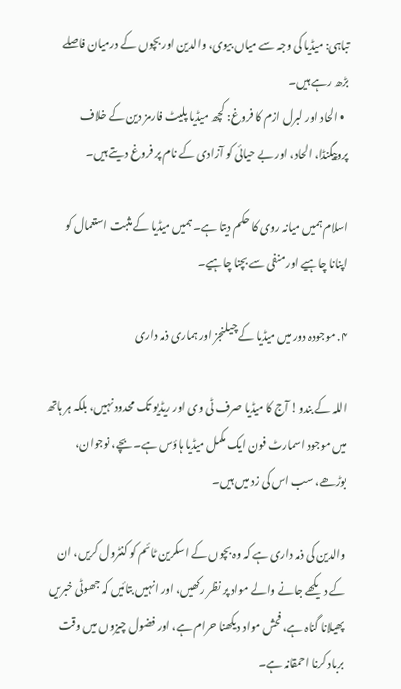تباہی: میڈیا کی وجہ سے میاں بیوی، والدین اور بچوں کے درمیان فاصلے بڑھ رہے ہیں۔
  • الحاد اور لبرل ازم کا فروغ: کچھ میڈیا پلیٹ فارمز دین کے خلاف پروپیگنڈا، الحاد، اور بے حیائی کو آزادی کے نام پر فروغ دیتے ہیں۔

اسلام ہمیں میانہ روی کا حکم دیتا ہے۔ ہمیں میڈیا کے مثبت استعمال کو اپنانا چاہیے اور منفی سے بچنا چاہیے۔

۴. موجودہ دور میں میڈیا کے چیلنجز اور ہماری ذمہ داری

اللہ کے بندو! آج کا میڈیا صرف ٹی وی اور ریڈیو تک محدود نہیں، بلکہ ہر ہاتھ میں موجود اسمارٹ فون ایک مکمل میڈیا ہاؤس ہے۔ بچے، نوجوان، بوڑھے، سب اس کی زد میں ہیں۔

والدین کی ذمہ داری ہے کہ وہ بچوں کے اسکرین ٹائم کو کنٹرول کریں، ان کے دیکھے جانے والے مواد پر نظر رکھیں، اور انہیں بتائیں کہ جھوٹی خبریں پھیلانا گناہ ہے، فحش مواد دیکھنا حرام ہے، اور فضول چیزوں میں وقت برباد کرنا احمقانہ ہے۔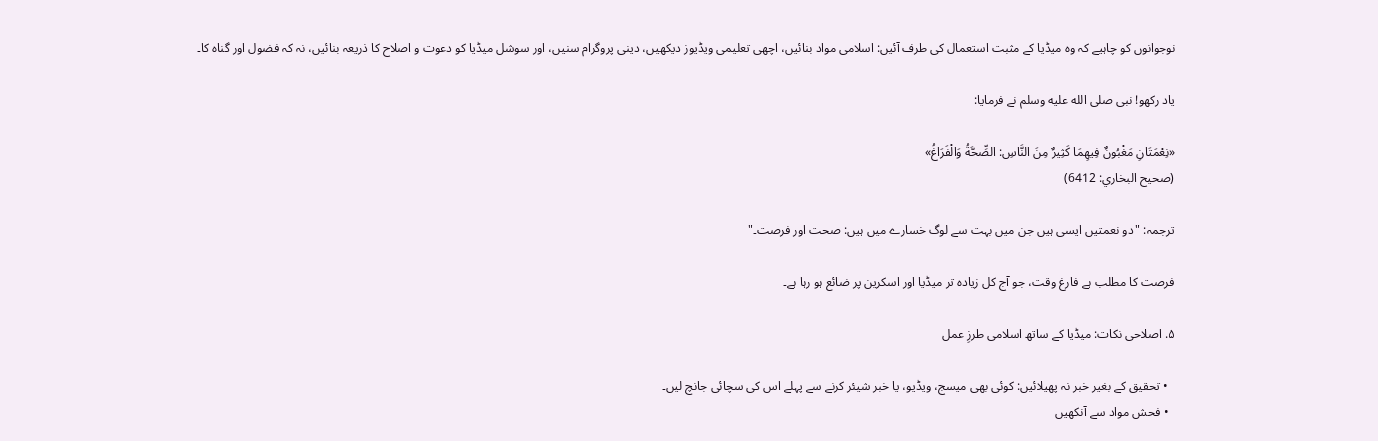نوجوانوں کو چاہیے کہ وہ میڈیا کے مثبت استعمال کی طرف آئیں: اسلامی مواد بنائیں، اچھی تعلیمی ویڈیوز دیکھیں، دینی پروگرام سنیں، اور سوشل میڈیا کو دعوت و اصلاح کا ذریعہ بنائیں، نہ کہ فضول اور گناہ کا۔

یاد رکھو! نبی صلى الله عليه وسلم نے فرمایا:

«نِعْمَتَانِ مَغْبُونٌ فِيهِمَا كَثِيرٌ مِنَ النَّاسِ: الصِّحَّةُ وَالْفَرَاغُ»
(صحيح البخاري: 6412)

ترجمہ: "دو نعمتیں ایسی ہیں جن میں بہت سے لوگ خسارے میں ہیں: صحت اور فرصت۔"

فرصت کا مطلب ہے فارغ وقت، جو آج کل زیادہ تر میڈیا اور اسکرین پر ضائع ہو رہا ہے۔

۵. اصلاحی نکات: میڈیا کے ساتھ اسلامی طرزِ عمل

  • تحقیق کے بغیر خبر نہ پھیلائیں: کوئی بھی میسج، ویڈیو، یا خبر شیئر کرنے سے پہلے اس کی سچائی جانچ لیں۔
  • فحش مواد سے آنکھیں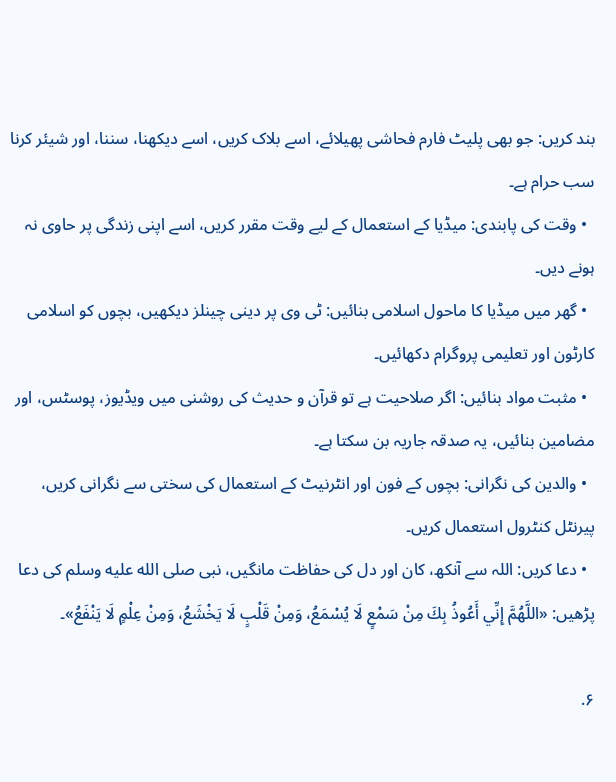بند کریں: جو بھی پلیٹ فارم فحاشی پھیلائے، اسے بلاک کریں، اسے دیکھنا، سننا، اور شیئر کرنا سب حرام ہے۔
  • وقت کی پابندی: میڈیا کے استعمال کے لیے وقت مقرر کریں، اسے اپنی زندگی پر حاوی نہ ہونے دیں۔
  • گھر میں میڈیا کا ماحول اسلامی بنائیں: ٹی وی پر دینی چینلز دیکھیں، بچوں کو اسلامی کارٹون اور تعلیمی پروگرام دکھائیں۔
  • مثبت مواد بنائیں: اگر صلاحیت ہے تو قرآن و حدیث کی روشنی میں ویڈیوز، پوسٹس، اور مضامین بنائیں، یہ صدقہ جاریہ بن سکتا ہے۔
  • والدین کی نگرانی: بچوں کے فون اور انٹرنیٹ کے استعمال کی سختی سے نگرانی کریں، پیرنٹل کنٹرول استعمال کریں۔
  • دعا کریں: اللہ سے آنکھ، کان اور دل کی حفاظت مانگیں، نبی صلى الله عليه وسلم کی دعا پڑھیں: «اللَّهُمَّ إِنِّي أَعُوذُ بِكَ مِنْ سَمْعٍ لَا يُسْمَعُ، وَمِنْ قَلْبٍ لَا يَخْشَعُ، وَمِنْ عِلْمٍ لَا يَنْفَعُ»۔

۶.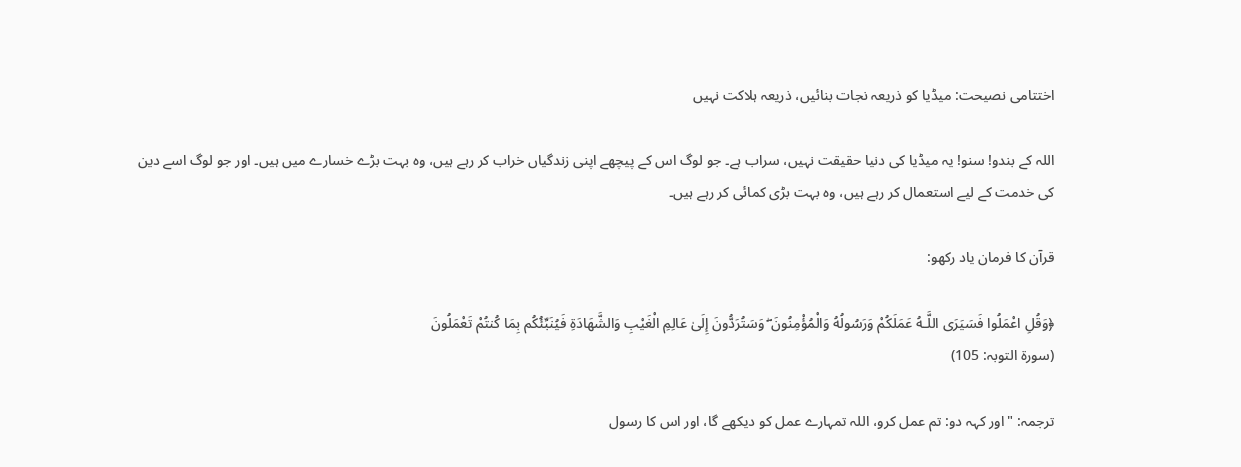اختتامی نصیحت: میڈیا کو ذریعہ نجات بنائیں، ذریعہ ہلاکت نہیں

اللہ کے بندو! سنو! یہ میڈیا کی دنیا حقیقت نہیں، سراب ہے۔ جو لوگ اس کے پیچھے اپنی زندگیاں خراب کر رہے ہیں، وہ بہت بڑے خسارے میں ہیں۔ اور جو لوگ اسے دین کی خدمت کے لیے استعمال کر رہے ہیں، وہ بہت بڑی کمائی کر رہے ہیں۔

قرآن کا فرمان یاد رکھو:

﴿وَقُلِ اعْمَلُوا فَسَيَرَى اللَّـهُ عَمَلَكُمْ وَرَسُولُهُ وَالْمُؤْمِنُونَ ۖ وَسَتُرَدُّونَ إِلَىٰ عَالِمِ الْغَيْبِ وَالشَّهَادَةِ فَيُنَبِّئُكُم بِمَا كُنتُمْ تَعْمَلُونَ
(سورۃ التوبہ: 105)

ترجمہ: "اور کہہ دو: تم عمل کرو، اللہ تمہارے عمل کو دیکھے گا، اور اس کا رسول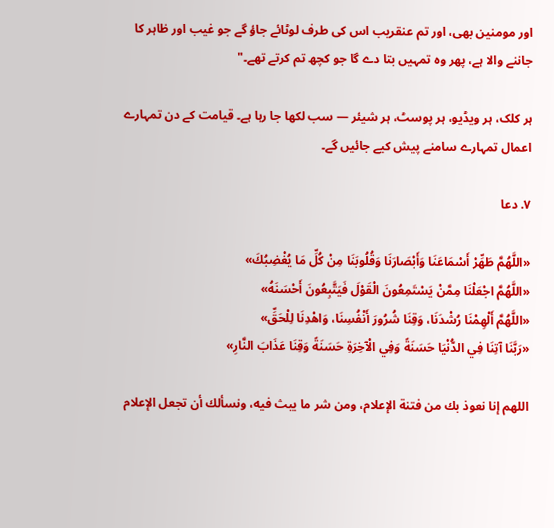اور مومنین بھی، اور تم عنقریب اس کی طرف لوٹائے جاؤ گے جو غیب اور ظاہر کا جاننے والا ہے، پھر وہ تمہیں بتا دے گا جو کچھ تم کرتے تھے۔"

ہر کلک، ہر ویڈیو، ہر پوسٹ، ہر شیئر — سب لکھا جا رہا ہے۔ قیامت کے دن تمہارے اعمال تمہارے سامنے پیش کیے جائیں گے۔

۷. دعا

«اللَّهُمَّ طَهِّرْ أَسْمَاعَنَا وَأَبْصَارَنَا وَقُلُوبَنَا مِنْ كُلِّ مَا يُغْضِبُكَ»
«اللَّهُمَّ اجْعَلْنَا مِمَّنْ يَسْتَمِعُونَ الْقَوْلَ فَيَتَّبِعُونَ أَحْسَنَهُ»
«اللَّهُمَّ أَلْهِمْنَا رُشْدَنَا، وَقِنَا شُرُورَ أَنْفُسِنَا، وَاهْدِنَا لِلْحَقِّ»
«رَبَّنَا آتِنَا فِي الدُّنْيَا حَسَنَةً وَفِي الْآخِرَةِ حَسَنَةً وَقِنَا عَذَابَ النَّارِ»

اللهم إنا نعوذ بك من فتنة الإعلام، ومن شر ما يبث فيه، ونسألك أن تجعل الإعلام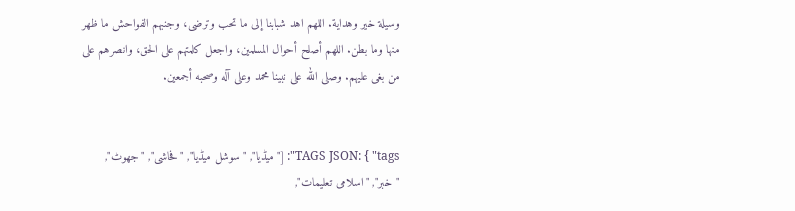وسيلة خير وهداية. اللهم اهد شبابنا إلى ما تحب وترضى، وجنبهم الفواحش ما ظهر منها وما بطن. اللهم أصلح أحوال المسلمين، واجعل كلمتهم على الحق، وانصرهم على من بغى عليهم. وصلى الله على نبينا محمد وعلى آله وصحبه أجمعين.


TAGS JSON: { "tags": ["میڈیا", "سوشل میڈیا", "فحاشی", "جھوٹ", "خبر", "اسلامی تعلیمات",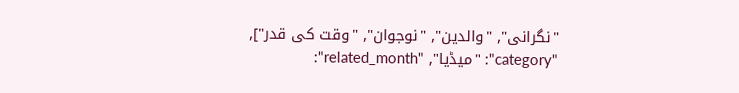"نگرانی", "والدین", "نوجوان", "وقت کی قدر"], "category": "میڈیا", "related_month":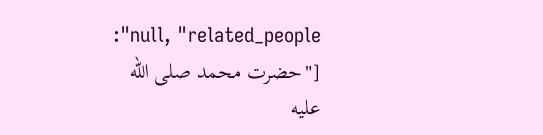null, "related_people": ["حضرت محمد صلى الله عليه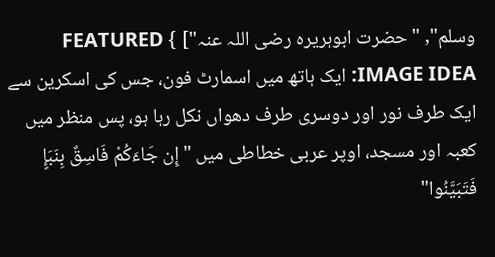وسلم", "حضرت ابوہریرہ رضی اللہ عنہ"] } FEATURED IMAGE IDEA: ایک ہاتھ میں اسمارٹ فون، جس کی اسکرین سے ایک طرف نور اور دوسری طرف دھواں نکل رہا ہو، پس منظر میں کعبہ اور مسجد، اوپر عربی خطاطی میں "إِن جَاءَكُمْ فَاسِقٌ بِنَبَإٍ فَتَبَيَّنُوا"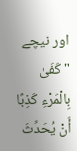اور نیچے "كَفَىٰ بِالْمَرْءِ كَذِبًا أَنْ يُحَدِّثَ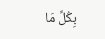بِكُلِّ مَا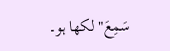سَمِعَ" لکھا ہو۔